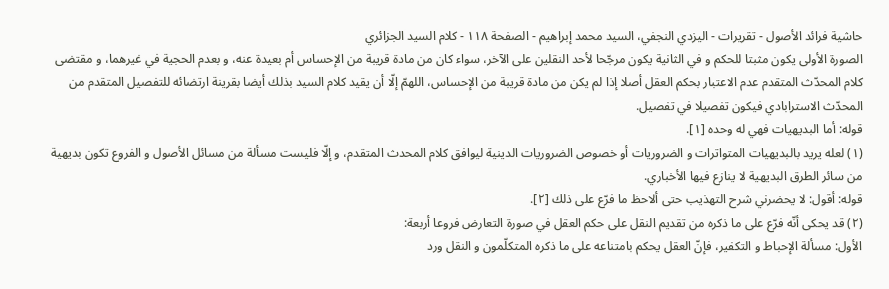حاشية فرائد الأصول - تقريرات - اليزدي النجفي، السيد محمد إبراهيم - الصفحة ١١٨ - كلام السيد الجزائري
الصورة الأولى يكون مثبتا للحكم و في الثانية يكون مرجّحا لأحد النقلين على الآخر، سواء كان من مادة قريبة من الإحساس أم بعيدة عنه، و بعدم الحجية في غيرهما، و مقتضى كلام المحدّث المتقدم عدم الاعتبار بحكم العقل أصلا إذا لم يكن من مادة قريبة من الإحساس، اللهمّ إلّا أن يقيد كلام السيد بذلك أيضا بقرينة ارتضائه للتفصيل المتقدم من المحدّث الاسترابادي فيكون تفصيلا في تفصيل.
قوله: أما البديهيات فهي له وحده [١].
(١) لعله يريد بالبديهيات المتواترات و الضروريات أو خصوص الضروريات الدينية ليوافق كلام المحدث المتقدم، و إلّا فليست مسألة من مسائل الأصول و الفروع تكون بديهية من سائر الطرق البديهية لا ينازع فيها الأخباري.
قوله: أقول: لا يحضرني شرح التهذيب حتى ألاحظ ما فرّع على ذلك [٢].
(٢) قد يحكى أنّه فرّع على ما ذكره من تقديم النقل على حكم العقل في صورة التعارض فروعا أربعة:
الأول: مسألة الإحباط و التكفير، فإنّ العقل يحكم بامتناعه على ما ذكره المتكلّمون و النقل ورد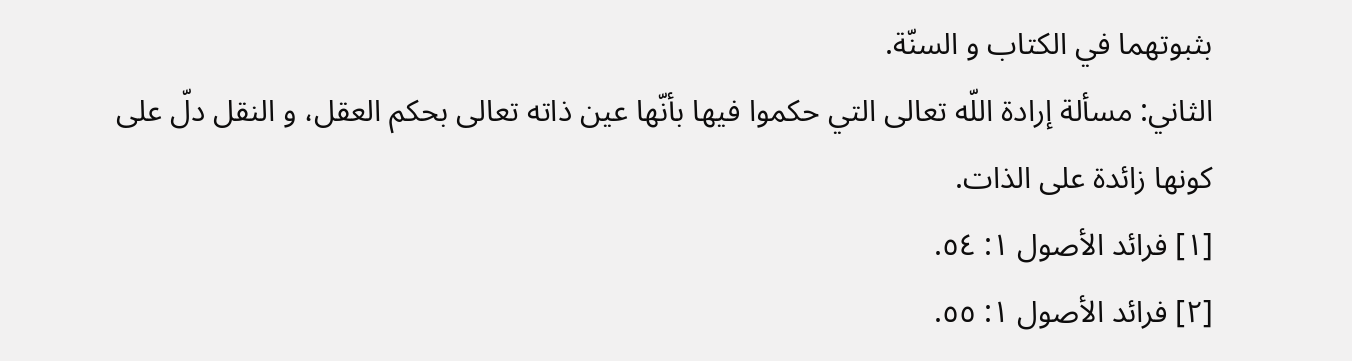بثبوتهما في الكتاب و السنّة.
الثاني: مسألة إرادة اللّه تعالى التي حكموا فيها بأنّها عين ذاته تعالى بحكم العقل، و النقل دلّ على كونها زائدة على الذات.
[١] فرائد الأصول ١: ٥٤.
[٢] فرائد الأصول ١: ٥٥.